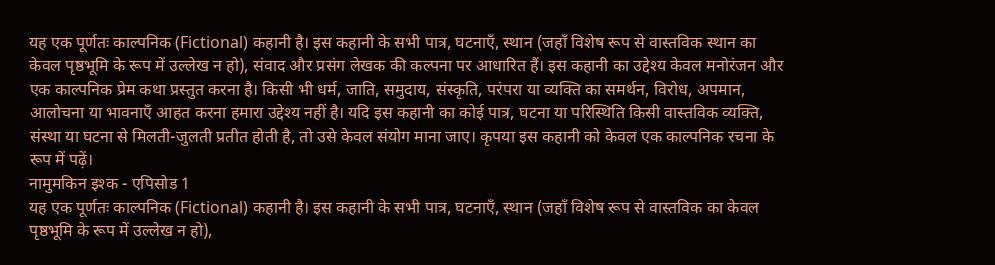यह एक पूर्णतः काल्पनिक (Fictional) कहानी है। इस कहानी के सभी पात्र, घटनाएँ, स्थान (जहाँ विशेष रूप से वास्तविक स्थान का केवल पृष्ठभूमि के रूप में उल्लेख न हो), संवाद और प्रसंग लेखक की कल्पना पर आधारित हैं। इस कहानी का उद्देश्य केवल मनोरंजन और एक काल्पनिक प्रेम कथा प्रस्तुत करना है। किसी भी धर्म, जाति, समुदाय, संस्कृति, परंपरा या व्यक्ति का समर्थन, विरोध, अपमान, आलोचना या भावनाएँ आहत करना हमारा उद्देश्य नहीं है। यदि इस कहानी का कोई पात्र, घटना या परिस्थिति किसी वास्तविक व्यक्ति, संस्था या घटना से मिलती-जुलती प्रतीत होती है, तो उसे केवल संयोग माना जाए। कृपया इस कहानी को केवल एक काल्पनिक रचना के रूप में पढ़ें।
नामुमकिन इश्क - एपिसोड 1
यह एक पूर्णतः काल्पनिक (Fictional) कहानी है। इस कहानी के सभी पात्र, घटनाएँ, स्थान (जहाँ विशेष रूप से वास्तविक का केवल पृष्ठभूमि के रूप में उल्लेख न हो),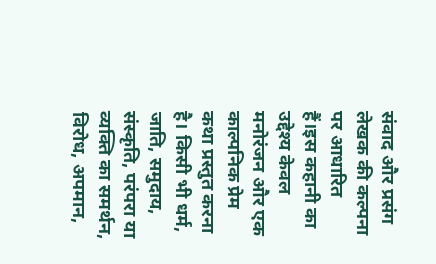संवाद और प्रसंग लेखक की कल्पना पर आधारित हैं।इस कहानी का उद्देश्य केवल मनोरंजन और एक काल्पनिक प्रेम कथा प्रस्तुत करना है। किसी भी धर्म, जाति, समुदाय, संस्कृति, परंपरा या व्यक्ति का समर्थन, विरोध, अपमान,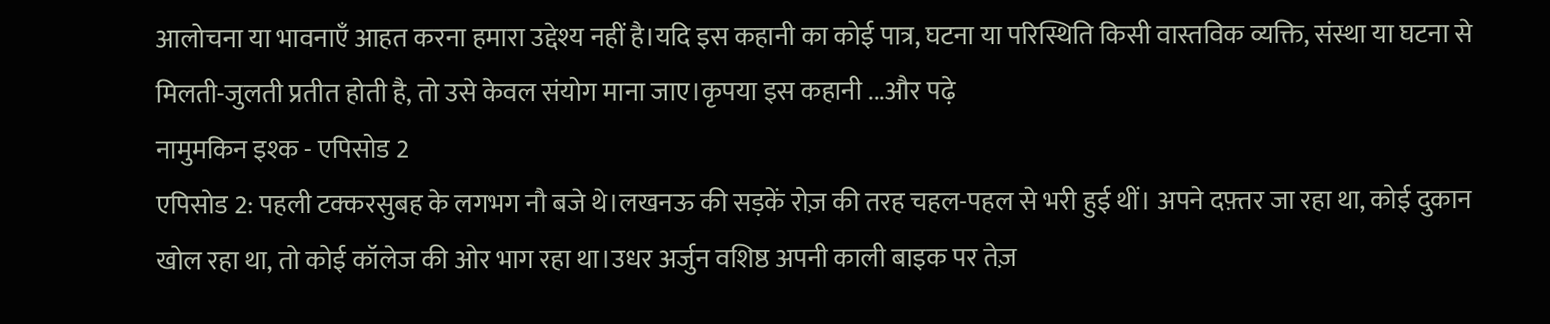आलोचना या भावनाएँ आहत करना हमारा उद्देश्य नहीं है।यदि इस कहानी का कोई पात्र, घटना या परिस्थिति किसी वास्तविक व्यक्ति, संस्था या घटना से मिलती-जुलती प्रतीत होती है, तो उसे केवल संयोग माना जाए।कृपया इस कहानी ...और पढ़े
नामुमकिन इश्क - एपिसोड 2
एपिसोड 2: पहली टक्करसुबह के लगभग नौ बजे थे।लखनऊ की सड़कें रोज़ की तरह चहल-पहल से भरी हुई थीं। अपने दफ़्तर जा रहा था, कोई दुकान खोल रहा था, तो कोई कॉलेज की ओर भाग रहा था।उधर अर्जुन वशिष्ठ अपनी काली बाइक पर तेज़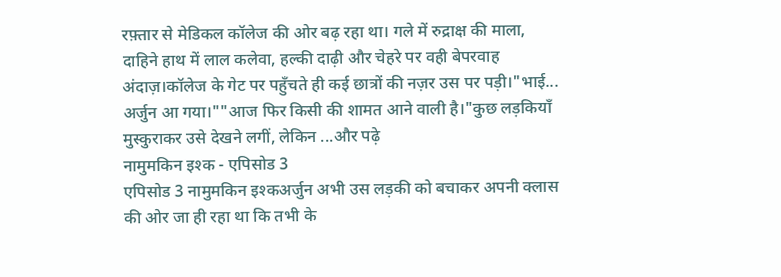रफ़्तार से मेडिकल कॉलेज की ओर बढ़ रहा था। गले में रुद्राक्ष की माला, दाहिने हाथ में लाल कलेवा, हल्की दाढ़ी और चेहरे पर वही बेपरवाह अंदाज़।कॉलेज के गेट पर पहुँचते ही कई छात्रों की नज़र उस पर पड़ी।"भाई... अर्जुन आ गया।""आज फिर किसी की शामत आने वाली है।"कुछ लड़कियाँ मुस्कुराकर उसे देखने लगीं, लेकिन ...और पढ़े
नामुमकिन इश्क - एपिसोड 3
एपिसोड 3 नामुमकिन इश्कअर्जुन अभी उस लड़की को बचाकर अपनी क्लास की ओर जा ही रहा था कि तभी के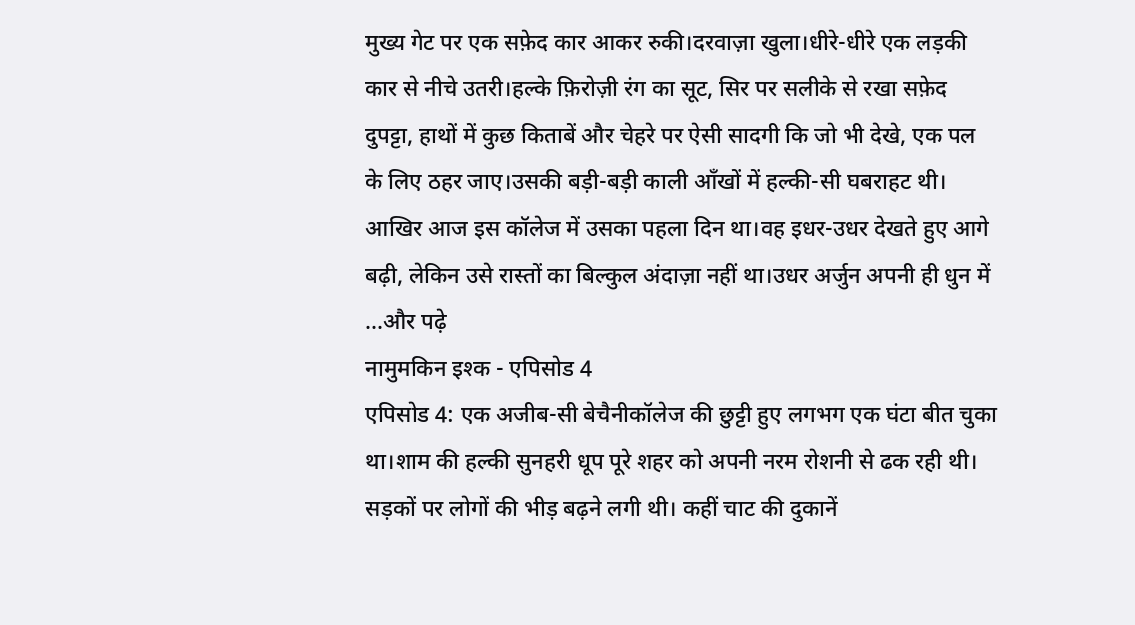मुख्य गेट पर एक सफ़ेद कार आकर रुकी।दरवाज़ा खुला।धीरे-धीरे एक लड़की कार से नीचे उतरी।हल्के फ़िरोज़ी रंग का सूट, सिर पर सलीके से रखा सफ़ेद दुपट्टा, हाथों में कुछ किताबें और चेहरे पर ऐसी सादगी कि जो भी देखे, एक पल के लिए ठहर जाए।उसकी बड़ी-बड़ी काली आँखों में हल्की-सी घबराहट थी। आखिर आज इस कॉलेज में उसका पहला दिन था।वह इधर-उधर देखते हुए आगे बढ़ी, लेकिन उसे रास्तों का बिल्कुल अंदाज़ा नहीं था।उधर अर्जुन अपनी ही धुन में ...और पढ़े
नामुमकिन इश्क - एपिसोड 4
एपिसोड 4: एक अजीब-सी बेचैनीकॉलेज की छुट्टी हुए लगभग एक घंटा बीत चुका था।शाम की हल्की सुनहरी धूप पूरे शहर को अपनी नरम रोशनी से ढक रही थी। सड़कों पर लोगों की भीड़ बढ़ने लगी थी। कहीं चाट की दुकानें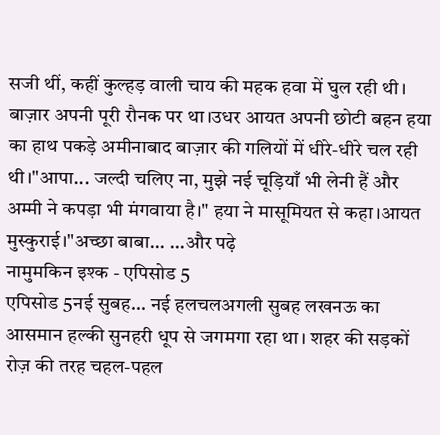सजी थीं, कहीं कुल्हड़ वाली चाय की महक हवा में घुल रही थी। बाज़ार अपनी पूरी रौनक पर था।उधर आयत अपनी छोटी बहन हया का हाथ पकड़े अमीनाबाद बाज़ार की गलियों में धीरे-धीरे चल रही थी।"आपा... जल्दी चलिए ना, मुझे नई चूड़ियाँ भी लेनी हैं और अम्मी ने कपड़ा भी मंगवाया है।" हया ने मासूमियत से कहा।आयत मुस्कुराई।"अच्छा बाबा... ...और पढ़े
नामुमकिन इश्क - एपिसोड 5
एपिसोड 5नई सुबह... नई हलचलअगली सुबह लखनऊ का आसमान हल्की सुनहरी धूप से जगमगा रहा था। शहर की सड़कों रोज़ की तरह चहल-पहल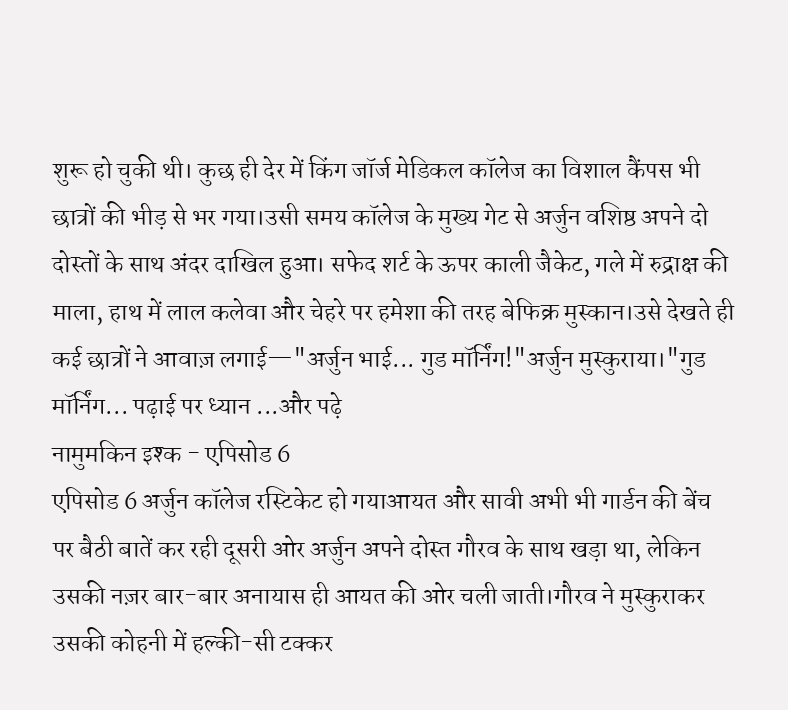शुरू हो चुकी थी। कुछ ही देर में किंग जॉर्ज मेडिकल कॉलेज का विशाल कैंपस भी छात्रों की भीड़ से भर गया।उसी समय कॉलेज के मुख्य गेट से अर्जुन वशिष्ठ अपने दो दोस्तों के साथ अंदर दाखिल हुआ। सफेद शर्ट के ऊपर काली जैकेट, गले में रुद्राक्ष की माला, हाथ में लाल कलेवा और चेहरे पर हमेशा की तरह बेफिक्र मुस्कान।उसे देखते ही कई छात्रों ने आवाज़ लगाई—"अर्जुन भाई... गुड मॉर्निंग!"अर्जुन मुस्कुराया।"गुड मॉर्निंग... पढ़ाई पर ध्यान ...और पढ़े
नामुमकिन इश्क - एपिसोड 6
एपिसोड 6 अर्जुन कॉलेज रस्टिकेट हो गयाआयत और सावी अभी भी गार्डन की बेंच पर बैठी बातें कर रही दूसरी ओर अर्जुन अपने दोस्त गौरव के साथ खड़ा था, लेकिन उसकी नज़र बार-बार अनायास ही आयत की ओर चली जाती।गौरव ने मुस्कुराकर उसकी कोहनी में हल्की-सी टक्कर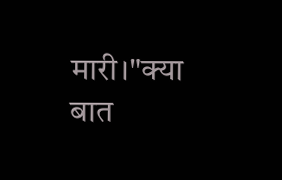मारी।"क्या बात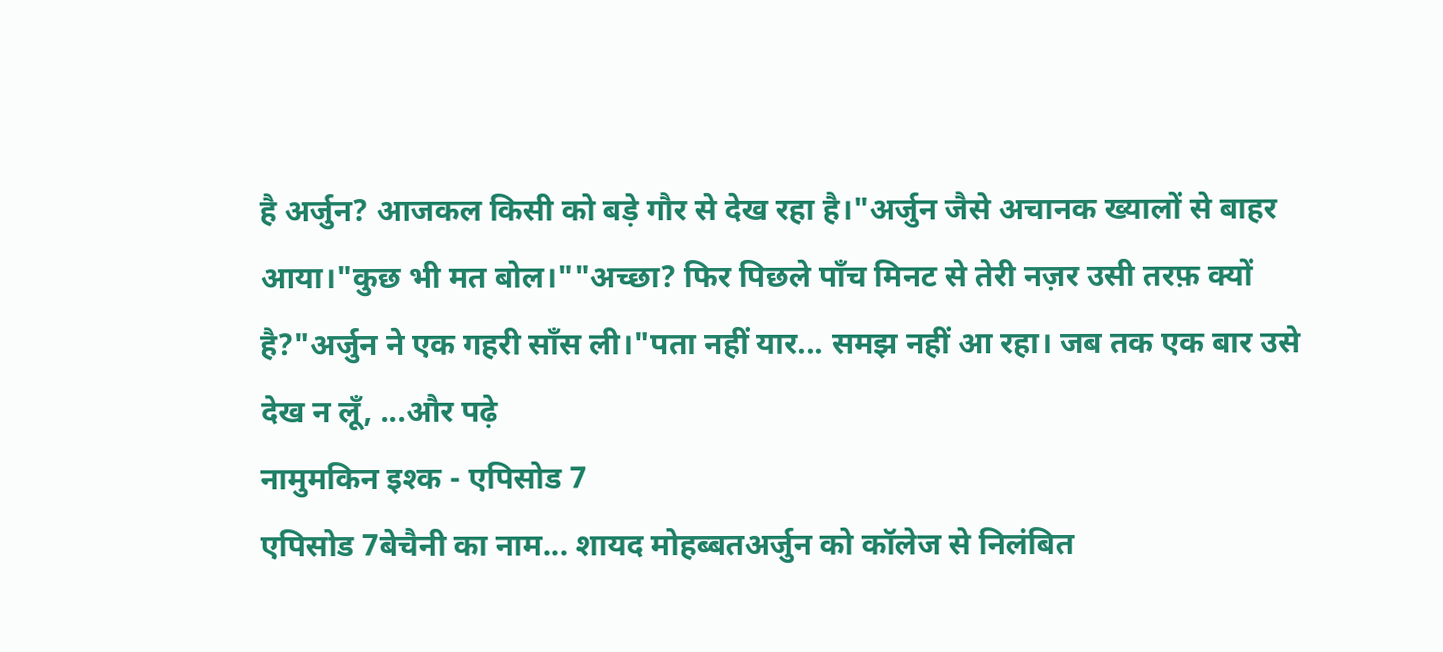है अर्जुन? आजकल किसी को बड़े गौर से देख रहा है।"अर्जुन जैसे अचानक ख्यालों से बाहर आया।"कुछ भी मत बोल।""अच्छा? फिर पिछले पाँच मिनट से तेरी नज़र उसी तरफ़ क्यों है?"अर्जुन ने एक गहरी साँस ली।"पता नहीं यार... समझ नहीं आ रहा। जब तक एक बार उसे देख न लूँ, ...और पढ़े
नामुमकिन इश्क - एपिसोड 7
एपिसोड 7बेचैनी का नाम... शायद मोहब्बतअर्जुन को कॉलेज से निलंबित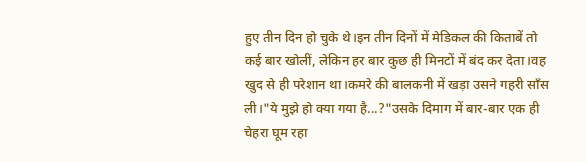हुए तीन दिन हो चुके थे।इन तीन दिनों में मेडिकल की किताबें तो कई बार खोलीं, लेकिन हर बार कुछ ही मिनटों में बंद कर देता।वह खुद से ही परेशान था।कमरे की बालकनी में खड़ा उसने गहरी साँस ली।"ये मुझे हो क्या गया है...?"उसके दिमाग में बार-बार एक ही चेहरा घूम रहा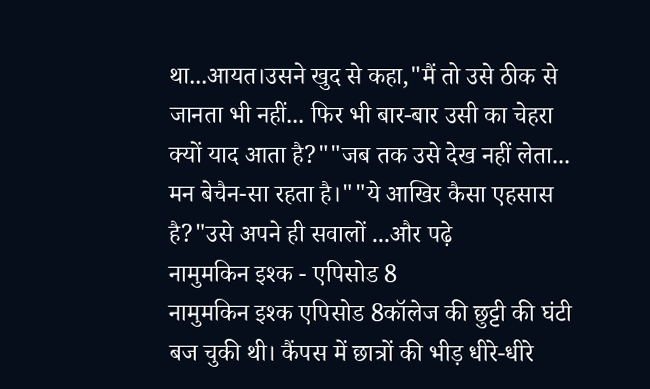था...आयत।उसने खुद से कहा,"मैं तो उसे ठीक से जानता भी नहीं... फिर भी बार-बार उसी का चेहरा क्यों याद आता है?""जब तक उसे देख नहीं लेता... मन बेचैन-सा रहता है।""ये आखिर कैसा एहसास है?"उसे अपने ही सवालों ...और पढ़े
नामुमकिन इश्क - एपिसोड 8
नामुमकिन इश्क एपिसोड 8कॉलेज की छुट्टी की घंटी बज चुकी थी। कैंपस में छात्रों की भीड़ धीरे-धीरे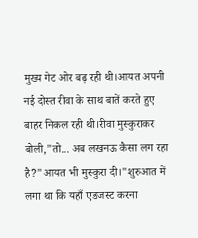मुख्य गेट ओर बढ़ रही थी।आयत अपनी नई दोस्त रीवा के साथ बातें करते हुए बाहर निकल रही थी।रीवा मुस्कुराकर बोली,"तो... अब लखनऊ कैसा लग रहा है?"आयत भी मुस्कुरा दी।"शुरुआत में लगा था कि यहाँ एडजस्ट करना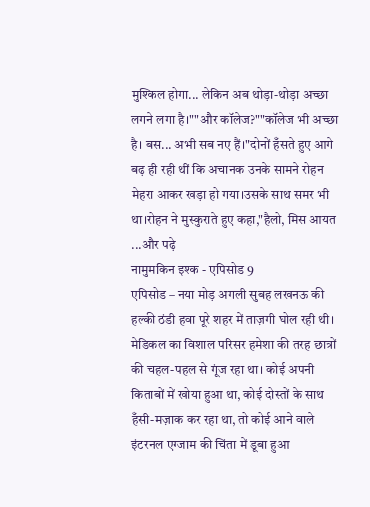मुश्किल होगा... लेकिन अब थोड़ा-थोड़ा अच्छा लगने लगा है।""और कॉलेज?""कॉलेज भी अच्छा है। बस... अभी सब नए हैं।"दोनों हँसते हुए आगे बढ़ ही रही थीं कि अचानक उनके सामने रोहन मेहरा आकर खड़ा हो गया।उसके साथ समर भी था।रोहन ने मुस्कुराते हुए कहा,"हैलो, मिस आयत ...और पढ़े
नामुमकिन इश्क - एपिसोड 9
एपिसोड – नया मोड़ अगली सुबह लखनऊ की हल्की ठंडी हवा पूरे शहर में ताज़गी घोल रही थी। मेडिकल का विशाल परिसर हमेशा की तरह छात्रों की चहल-पहल से गूंज रहा था। कोई अपनी किताबों में खोया हुआ था, कोई दोस्तों के साथ हँसी-मज़ाक कर रहा था, तो कोई आने वाले इंटरनल एग्जाम की चिंता में डूबा हुआ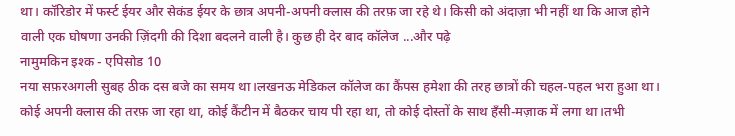था। कॉरिडोर में फर्स्ट ईयर और सेकंड ईयर के छात्र अपनी-अपनी क्लास की तरफ़ जा रहे थे। किसी को अंदाज़ा भी नहीं था कि आज होने वाली एक घोषणा उनकी ज़िंदगी की दिशा बदलने वाली है। कुछ ही देर बाद कॉलेज ...और पढ़े
नामुमकिन इश्क - एपिसोड 10
नया सफ़रअगली सुबह ठीक दस बजे का समय था।लखनऊ मेडिकल कॉलेज का कैंपस हमेशा की तरह छात्रों की चहल-पहल भरा हुआ था। कोई अपनी क्लास की तरफ़ जा रहा था, कोई कैंटीन में बैठकर चाय पी रहा था, तो कोई दोस्तों के साथ हँसी-मज़ाक में लगा था।तभी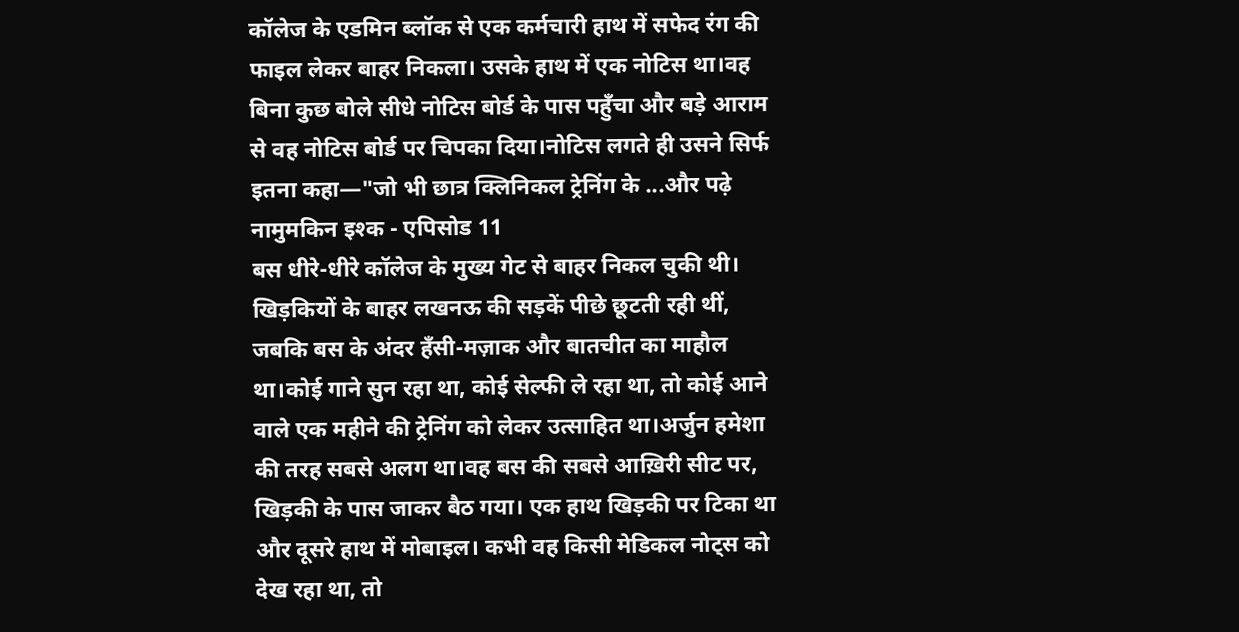कॉलेज के एडमिन ब्लॉक से एक कर्मचारी हाथ में सफेद रंग की फाइल लेकर बाहर निकला। उसके हाथ में एक नोटिस था।वह बिना कुछ बोले सीधे नोटिस बोर्ड के पास पहुँचा और बड़े आराम से वह नोटिस बोर्ड पर चिपका दिया।नोटिस लगते ही उसने सिर्फ इतना कहा—"जो भी छात्र क्लिनिकल ट्रेनिंग के ...और पढ़े
नामुमकिन इश्क - एपिसोड 11
बस धीरे-धीरे कॉलेज के मुख्य गेट से बाहर निकल चुकी थी। खिड़कियों के बाहर लखनऊ की सड़कें पीछे छूटती रही थीं, जबकि बस के अंदर हँसी-मज़ाक और बातचीत का माहौल था।कोई गाने सुन रहा था, कोई सेल्फी ले रहा था, तो कोई आने वाले एक महीने की ट्रेनिंग को लेकर उत्साहित था।अर्जुन हमेशा की तरह सबसे अलग था।वह बस की सबसे आख़िरी सीट पर, खिड़की के पास जाकर बैठ गया। एक हाथ खिड़की पर टिका था और दूसरे हाथ में मोबाइल। कभी वह किसी मेडिकल नोट्स को देख रहा था, तो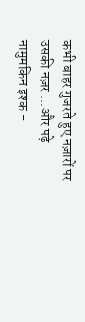कभी बाहर गुजरते हुए नज़ारों पर उसकी नज़र ...और पढ़े
नामुमकिन इश्क -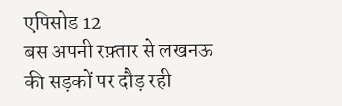एपिसोड 12
बस अपनी रफ़्तार से लखनऊ की सड़कों पर दौड़ रही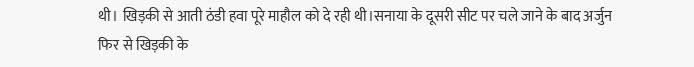थी। खिड़की से आती ठंडी हवा पूरे माहौल को दे रही थी।सनाया के दूसरी सीट पर चले जाने के बाद अर्जुन फिर से खिड़की के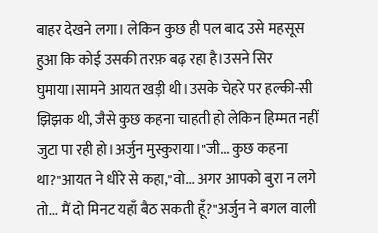बाहर देखने लगा। लेकिन कुछ ही पल बाद उसे महसूस हुआ कि कोई उसकी तरफ़ बढ़ रहा है।उसने सिर घुमाया।सामने आयत खड़ी थी।उसके चेहरे पर हल्की-सी झिझक थी, जैसे कुछ कहना चाहती हो लेकिन हिम्मत नहीं जुटा पा रही हो।अर्जुन मुस्कुराया।"जी... कुछ कहना था?"आयत ने धीरे से कहा,"वो... अगर आपको बुरा न लगे तो... मैं दो मिनट यहाँ बैठ सकती हूँ?"अर्जुन ने बगल वाली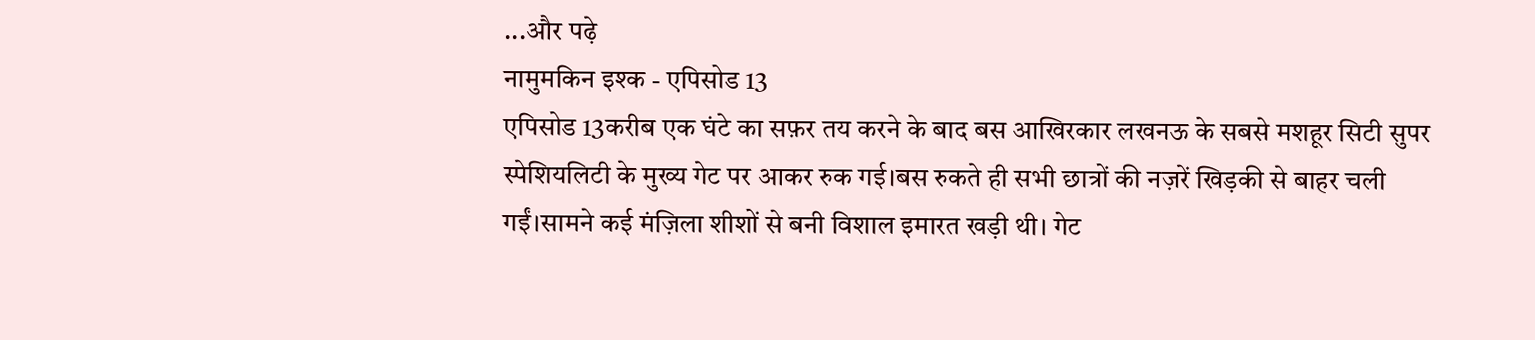...और पढ़े
नामुमकिन इश्क - एपिसोड 13
एपिसोड 13करीब एक घंटे का सफ़र तय करने के बाद बस आखिरकार लखनऊ के सबसे मशहूर सिटी सुपर स्पेशियलिटी के मुख्य गेट पर आकर रुक गई।बस रुकते ही सभी छात्रों की नज़रें खिड़की से बाहर चली गईं।सामने कई मंज़िला शीशों से बनी विशाल इमारत खड़ी थी। गेट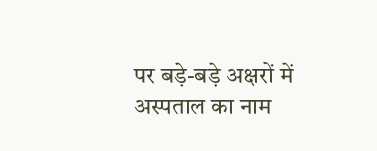पर बड़े-बड़े अक्षरों में अस्पताल का नाम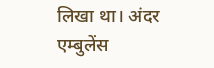लिखा था। अंदर एम्बुलेंस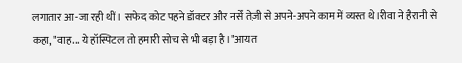लगातार आ-जा रही थीं। सफेद कोट पहने डॉक्टर और नर्सें तेज़ी से अपने-अपने काम में व्यस्त थे।रीवा ने हैरानी से कहा, "वाह... ये हॉस्पिटल तो हमारी सोच से भी बड़ा है।"आयत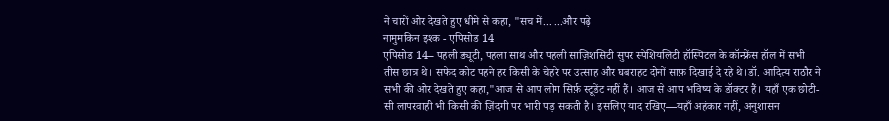ने चारों ओर देखते हुए धीमे से कहा, "सच में... ...और पढ़े
नामुमकिन इश्क - एपिसोड 14
एपिसोड 14– पहली ड्यूटी, पहला साथ और पहली साज़िशसिटी सुपर स्पेशियलिटी हॉस्पिटल के कॉन्फ्रेंस हॉल में सभी तीस छात्र थे। सफेद कोट पहने हर किसी के चेहरे पर उत्साह और घबराहट दोनों साफ़ दिखाई दे रहे थे।डॉ. आदित्य राठौर ने सभी की ओर देखते हुए कहा,"आज से आप लोग सिर्फ़ स्टूडेंट नहीं हैं। आज से आप भविष्य के डॉक्टर हैं। यहाँ एक छोटी-सी लापरवाही भी किसी की ज़िंदगी पर भारी पड़ सकती है। इसलिए याद रखिए—यहाँ अहंकार नहीं, अनुशासन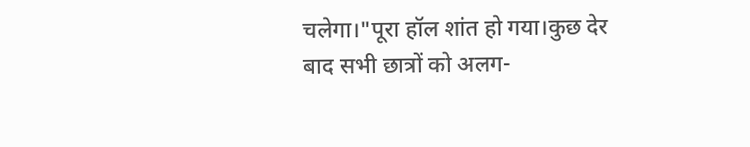चलेगा।"पूरा हॉल शांत हो गया।कुछ देर बाद सभी छात्रों को अलग-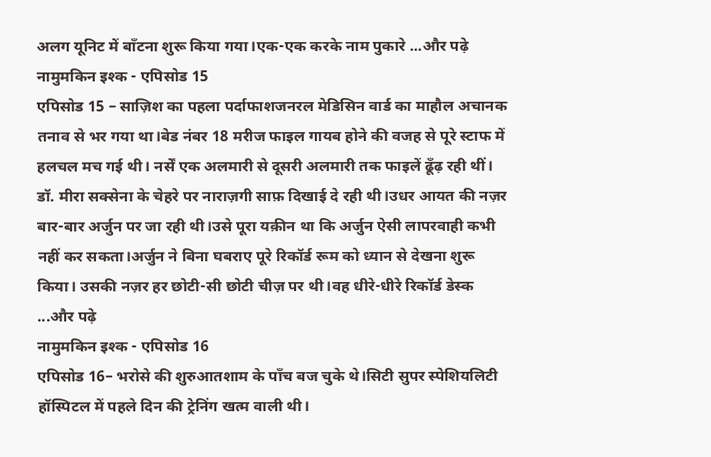अलग यूनिट में बाँटना शुरू किया गया।एक-एक करके नाम पुकारे ...और पढ़े
नामुमकिन इश्क - एपिसोड 15
एपिसोड 15 – साज़िश का पहला पर्दाफाशजनरल मेडिसिन वार्ड का माहौल अचानक तनाव से भर गया था।बेड नंबर 18 मरीज फाइल गायब होने की वजह से पूरे स्टाफ में हलचल मच गई थी। नर्सें एक अलमारी से दूसरी अलमारी तक फाइलें ढूँढ़ रही थीं। डॉ. मीरा सक्सेना के चेहरे पर नाराज़गी साफ़ दिखाई दे रही थी।उधर आयत की नज़र बार-बार अर्जुन पर जा रही थी।उसे पूरा यक़ीन था कि अर्जुन ऐसी लापरवाही कभी नहीं कर सकता।अर्जुन ने बिना घबराए पूरे रिकॉर्ड रूम को ध्यान से देखना शुरू किया। उसकी नज़र हर छोटी-सी छोटी चीज़ पर थी।वह धीरे-धीरे रिकॉर्ड डेस्क ...और पढ़े
नामुमकिन इश्क - एपिसोड 16
एपिसोड 16– भरोसे की शुरुआतशाम के पाँच बज चुके थे।सिटी सुपर स्पेशियलिटी हॉस्पिटल में पहले दिन की ट्रेनिंग खत्म वाली थी।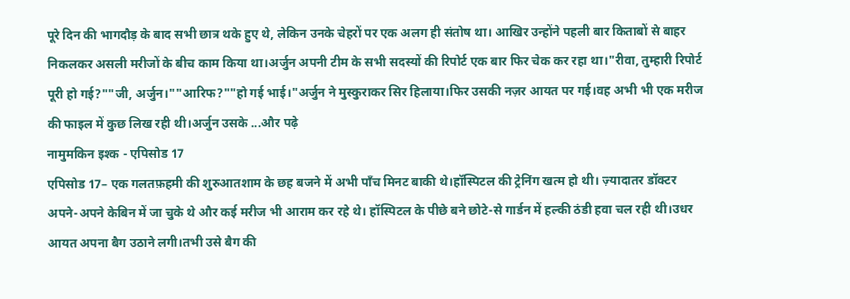पूरे दिन की भागदौड़ के बाद सभी छात्र थके हुए थे, लेकिन उनके चेहरों पर एक अलग ही संतोष था। आखिर उन्होंने पहली बार किताबों से बाहर निकलकर असली मरीजों के बीच काम किया था।अर्जुन अपनी टीम के सभी सदस्यों की रिपोर्ट एक बार फिर चेक कर रहा था।"रीवा, तुम्हारी रिपोर्ट पूरी हो गई?""जी, अर्जुन।""आरिफ?""हो गई भाई।"अर्जुन ने मुस्कुराकर सिर हिलाया।फिर उसकी नज़र आयत पर गई।वह अभी भी एक मरीज की फाइल में कुछ लिख रही थी।अर्जुन उसके ...और पढ़े
नामुमकिन इश्क - एपिसोड 17
एपिसोड 17– एक गलतफ़हमी की शुरुआतशाम के छह बजने में अभी पाँच मिनट बाकी थे।हॉस्पिटल की ट्रेनिंग खत्म हो थी। ज़्यादातर डॉक्टर अपने-अपने केबिन में जा चुके थे और कई मरीज भी आराम कर रहे थे। हॉस्पिटल के पीछे बने छोटे-से गार्डन में हल्की ठंडी हवा चल रही थी।उधर आयत अपना बैग उठाने लगी।तभी उसे बैग की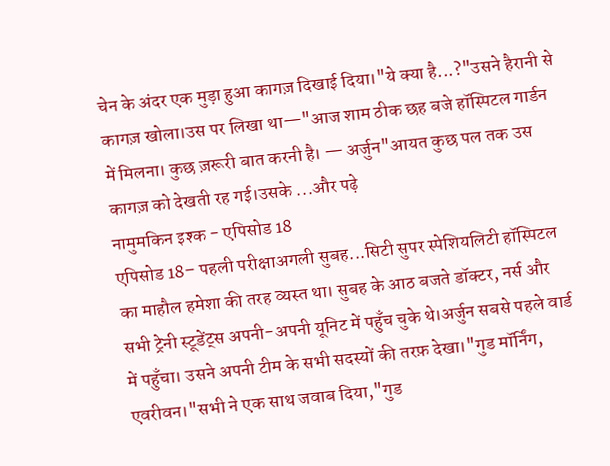चेन के अंदर एक मुड़ा हुआ कागज़ दिखाई दिया।"ये क्या है...?"उसने हैरानी से कागज़ खोला।उस पर लिखा था—"आज शाम ठीक छह बजे हॉस्पिटल गार्डन में मिलना। कुछ ज़रूरी बात करनी है। — अर्जुन"आयत कुछ पल तक उस कागज़ को देखती रह गई।उसके ...और पढ़े
नामुमकिन इश्क - एपिसोड 18
एपिसोड 18– पहली परीक्षाअगली सुबह...सिटी सुपर स्पेशियलिटी हॉस्पिटल का माहौल हमेशा की तरह व्यस्त था। सुबह के आठ बजते डॉक्टर, नर्स और सभी ट्रेनी स्टूडेंट्स अपनी-अपनी यूनिट में पहुँच चुके थे।अर्जुन सबसे पहले वार्ड में पहुँचा। उसने अपनी टीम के सभी सदस्यों की तरफ़ देखा।"गुड मॉर्निंग, एवरीवन।"सभी ने एक साथ जवाब दिया,"गुड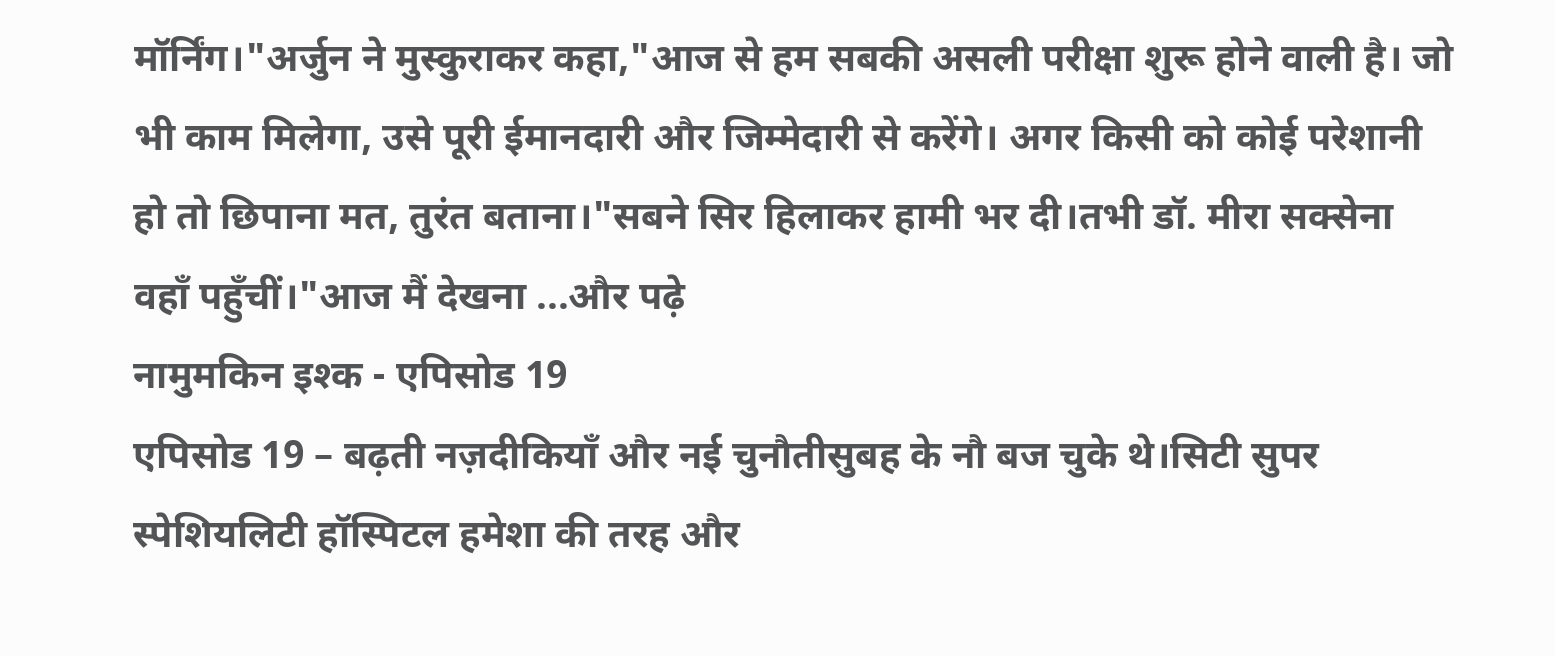मॉर्निंग।"अर्जुन ने मुस्कुराकर कहा,"आज से हम सबकी असली परीक्षा शुरू होने वाली है। जो भी काम मिलेगा, उसे पूरी ईमानदारी और जिम्मेदारी से करेंगे। अगर किसी को कोई परेशानी हो तो छिपाना मत, तुरंत बताना।"सबने सिर हिलाकर हामी भर दी।तभी डॉ. मीरा सक्सेना वहाँ पहुँचीं।"आज मैं देखना ...और पढ़े
नामुमकिन इश्क - एपिसोड 19
एपिसोड 19 – बढ़ती नज़दीकियाँ और नई चुनौतीसुबह के नौ बज चुके थे।सिटी सुपर स्पेशियलिटी हॉस्पिटल हमेशा की तरह और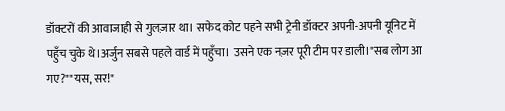डॉक्टरों की आवाजाही से गुलज़ार था। सफेद कोट पहने सभी ट्रेनी डॉक्टर अपनी-अपनी यूनिट में पहुँच चुके थे।अर्जुन सबसे पहले वार्ड में पहुँचा। उसने एक नज़र पूरी टीम पर डाली।"सब लोग आ गए?""यस, सर!"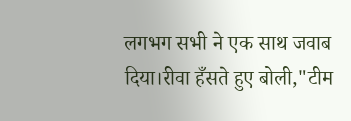लगभग सभी ने एक साथ जवाब दिया।रीवा हँसते हुए बोली,"टीम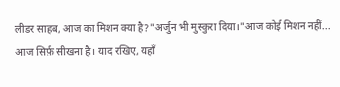लीडर साहब, आज का मिशन क्या है?"अर्जुन भी मुस्कुरा दिया।"आज कोई मिशन नहीं... आज सिर्फ़ सीखना है। याद रखिए, यहाँ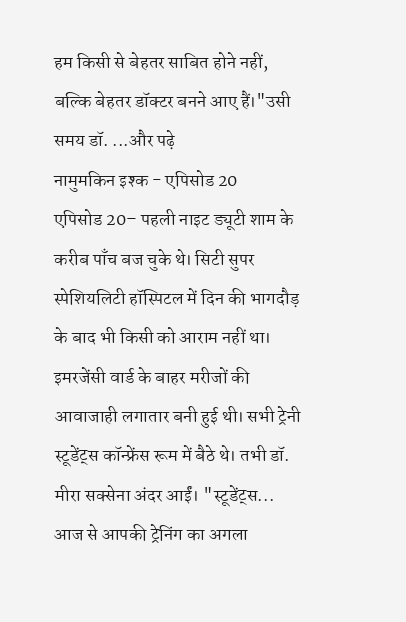हम किसी से बेहतर साबित होने नहीं, बल्कि बेहतर डॉक्टर बनने आए हैं।"उसी समय डॉ. ...और पढ़े
नामुमकिन इश्क - एपिसोड 20
एपिसोड 20– पहली नाइट ड्यूटी शाम के करीब पाँच बज चुके थे। सिटी सुपर स्पेशियलिटी हॉस्पिटल में दिन की भागदौड़ के बाद भी किसी को आराम नहीं था। इमरजेंसी वार्ड के बाहर मरीजों की आवाजाही लगातार बनी हुई थी। सभी ट्रेनी स्टूडेंट्स कॉन्फ्रेंस रूम में बैठे थे। तभी डॉ. मीरा सक्सेना अंदर आईं। "स्टूडेंट्स... आज से आपकी ट्रेनिंग का अगला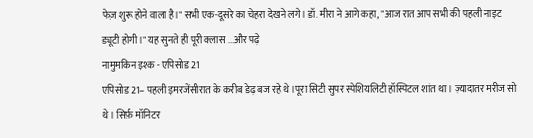फेज़ शुरू होने वाला है।" सभी एक-दूसरे का चेहरा देखने लगे। डॉ. मीरा ने आगे कहा, "आज रात आप सभी की पहली नाइट ड्यूटी होगी।" यह सुनते ही पूरी क्लास ...और पढ़े
नामुमकिन इश्क - एपिसोड 21
एपिसोड 21– पहली इमरजेंसीरात के करीब डेढ़ बज रहे थे।पूरा सिटी सुपर स्पेशियलिटी हॉस्पिटल शांत था। ज़्यादातर मरीज सो थे। सिर्फ़ मॉनिटर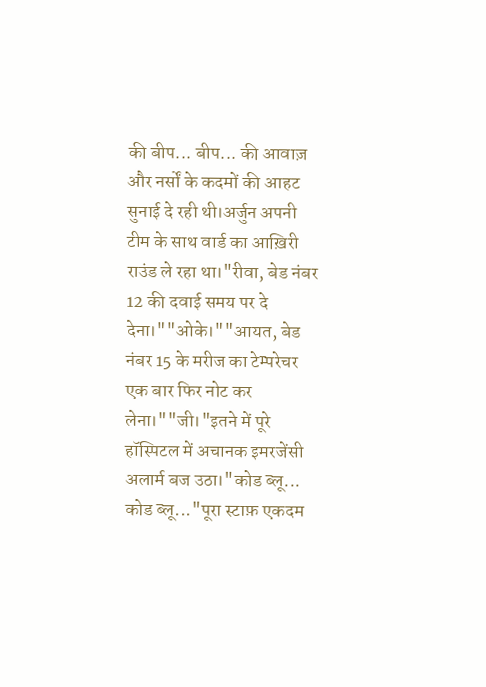की बीप... बीप... की आवाज़ और नर्सों के कदमों की आहट सुनाई दे रही थी।अर्जुन अपनी टीम के साथ वार्ड का आख़िरी राउंड ले रहा था।"रीवा, बेड नंबर 12 की दवाई समय पर दे देना।""ओके।""आयत, बेड नंबर 15 के मरीज का टेम्परेचर एक बार फिर नोट कर लेना।""जी।"इतने में पूरे हॉस्पिटल में अचानक इमरजेंसी अलार्म बज उठा।"कोड ब्लू... कोड ब्लू..."पूरा स्टाफ़ एकदम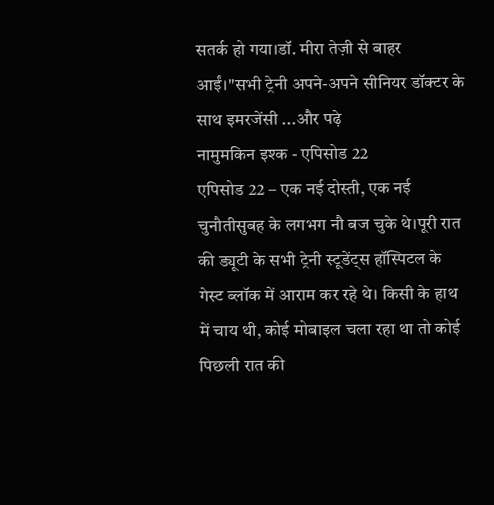सतर्क हो गया।डॉ. मीरा तेज़ी से बाहर आईं।"सभी ट्रेनी अपने-अपने सीनियर डॉक्टर के साथ इमरजेंसी ...और पढ़े
नामुमकिन इश्क - एपिसोड 22
एपिसोड 22 – एक नई दोस्ती, एक नई चुनौतीसुबह के लगभग नौ बज चुके थे।पूरी रात की ड्यूटी के सभी ट्रेनी स्टूडेंट्स हॉस्पिटल के गेस्ट ब्लॉक में आराम कर रहे थे। किसी के हाथ में चाय थी, कोई मोबाइल चला रहा था तो कोई पिछली रात की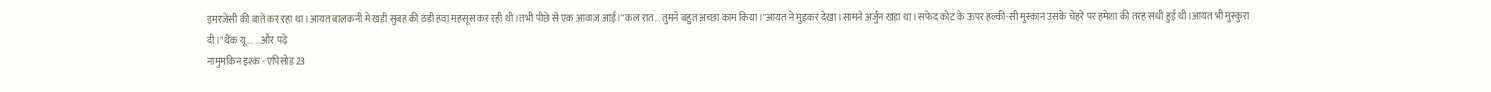इमरजेंसी की बातें कर रहा था।आयत बालकनी में खड़ी सुबह की ठंडी हवा महसूस कर रही थी।तभी पीछे से एक आवाज़ आई।"कल रात... तुमने बहुत अच्छा काम किया।"आयत ने मुड़कर देखा।सामने अर्जुन खड़ा था।सफेद कोट के ऊपर हल्की-सी मुस्कान उसके चेहरे पर हमेशा की तरह सधी हुई थी।आयत भी मुस्कुरा दी।"थैंक यू... ...और पढ़े
नामुमकिन इश्क - एपिसोड 23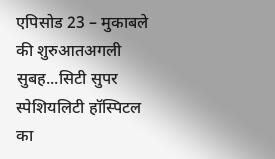एपिसोड 23 – मुकाबले की शुरुआतअगली सुबह...सिटी सुपर स्पेशियलिटी हॉस्पिटल का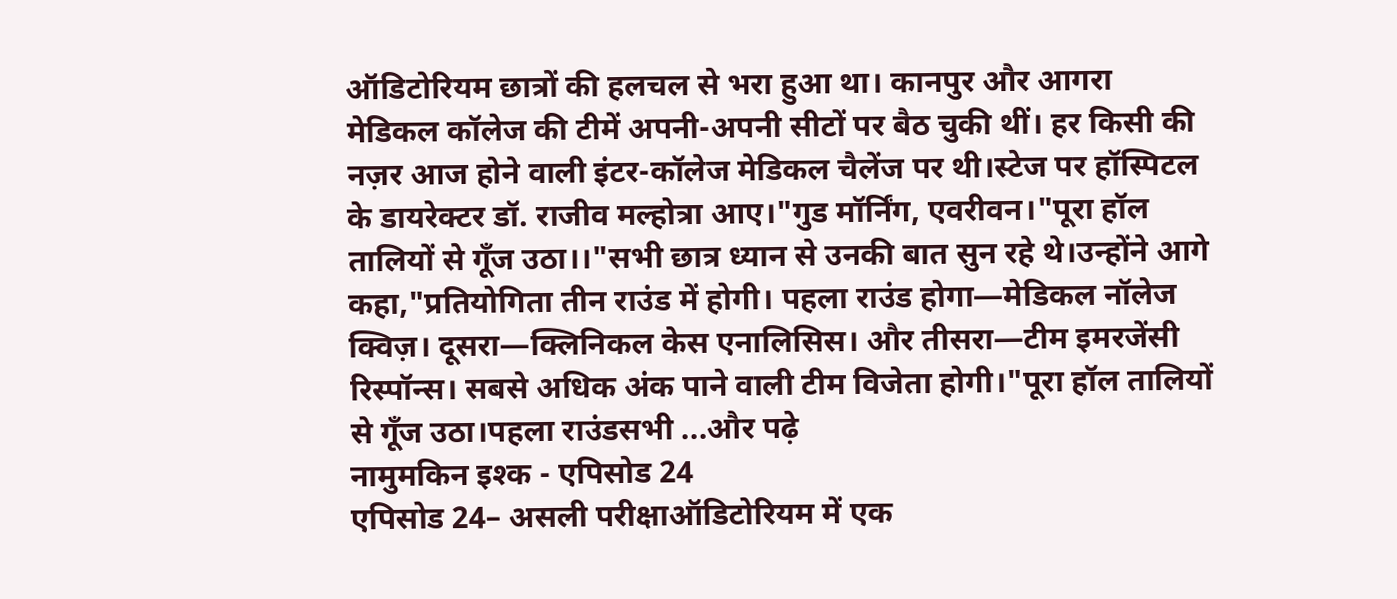ऑडिटोरियम छात्रों की हलचल से भरा हुआ था। कानपुर और आगरा मेडिकल कॉलेज की टीमें अपनी-अपनी सीटों पर बैठ चुकी थीं। हर किसी की नज़र आज होने वाली इंटर-कॉलेज मेडिकल चैलेंज पर थी।स्टेज पर हॉस्पिटल के डायरेक्टर डॉ. राजीव मल्होत्रा आए।"गुड मॉर्निंग, एवरीवन।"पूरा हॉल तालियों से गूँज उठा।।"सभी छात्र ध्यान से उनकी बात सुन रहे थे।उन्होंने आगे कहा,"प्रतियोगिता तीन राउंड में होगी। पहला राउंड होगा—मेडिकल नॉलेज क्विज़। दूसरा—क्लिनिकल केस एनालिसिस। और तीसरा—टीम इमरजेंसी रिस्पॉन्स। सबसे अधिक अंक पाने वाली टीम विजेता होगी।"पूरा हॉल तालियों से गूँज उठा।पहला राउंडसभी ...और पढ़े
नामुमकिन इश्क - एपिसोड 24
एपिसोड 24– असली परीक्षाऑडिटोरियम में एक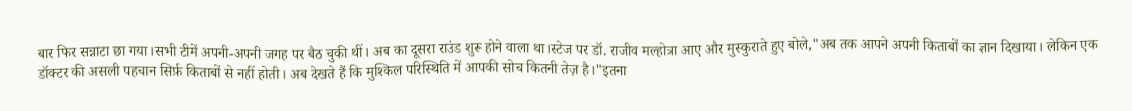बार फिर सन्नाटा छा गया।सभी टीमें अपनी-अपनी जगह पर बैठ चुकी थीं। अब का दूसरा राउंड शुरू होने वाला था।स्टेज पर डॉ. राजीव मल्होत्रा आए और मुस्कुराते हुए बोले,"अब तक आपने अपनी किताबों का ज्ञान दिखाया। लेकिन एक डॉक्टर की असली पहचान सिर्फ़ किताबों से नहीं होती। अब देखते हैं कि मुश्किल परिस्थिति में आपकी सोच कितनी तेज़ है।"इतना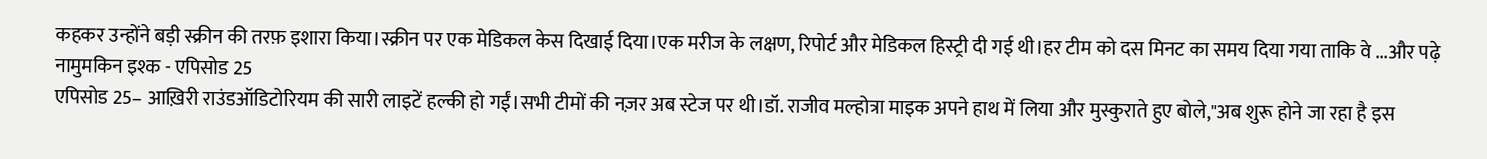कहकर उन्होंने बड़ी स्क्रीन की तरफ़ इशारा किया।स्क्रीन पर एक मेडिकल केस दिखाई दिया।एक मरीज के लक्षण, रिपोर्ट और मेडिकल हिस्ट्री दी गई थी।हर टीम को दस मिनट का समय दिया गया ताकि वे ...और पढ़े
नामुमकिन इश्क - एपिसोड 25
एपिसोड 25– आख़िरी राउंडऑडिटोरियम की सारी लाइटें हल्की हो गईं।सभी टीमों की नज़र अब स्टेज पर थी।डॉ. राजीव मल्होत्रा माइक अपने हाथ में लिया और मुस्कुराते हुए बोले,"अब शुरू होने जा रहा है इस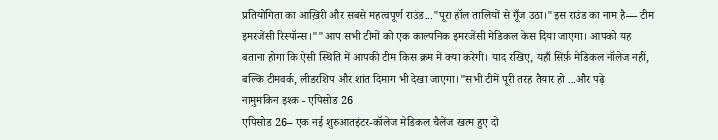प्रतियोगिता का आख़िरी और सबसे महत्वपूर्ण राउंड..."पूरा हॉल तालियों से गूँज उठा।"इस राउंड का नाम है— टीम इमरजेंसी रिस्पॉन्स।""आप सभी टीमों को एक काल्पनिक इमरजेंसी मेडिकल केस दिया जाएगा। आपको यह बताना होगा कि ऐसी स्थिति में आपकी टीम किस क्रम में क्या करेगी। याद रखिए, यहाँ सिर्फ़ मेडिकल नॉलेज नहीं, बल्कि टीमवर्क, लीडरशिप और शांत दिमाग भी देखा जाएगा।"सभी टीमें पूरी तरह तैयार हो ...और पढ़े
नामुमकिन इश्क - एपिसोड 26
एपिसोड 26– एक नई शुरुआतइंटर-कॉलेज मेडिकल चैलेंज खत्म हुए दो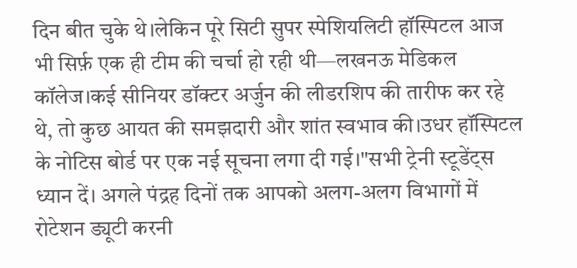दिन बीत चुके थे।लेकिन पूरे सिटी सुपर स्पेशियलिटी हॉस्पिटल आज भी सिर्फ़ एक ही टीम की चर्चा हो रही थी—लखनऊ मेडिकल कॉलेज।कई सीनियर डॉक्टर अर्जुन की लीडरशिप की तारीफ कर रहे थे, तो कुछ आयत की समझदारी और शांत स्वभाव की।उधर हॉस्पिटल के नोटिस बोर्ड पर एक नई सूचना लगा दी गई।"सभी ट्रेनी स्टूडेंट्स ध्यान दें। अगले पंद्रह दिनों तक आपको अलग-अलग विभागों में रोटेशन ड्यूटी करनी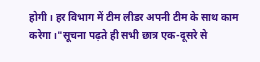होगी। हर विभाग में टीम लीडर अपनी टीम के साथ काम करेगा।"सूचना पढ़ते ही सभी छात्र एक-दूसरे से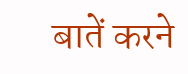बातें करने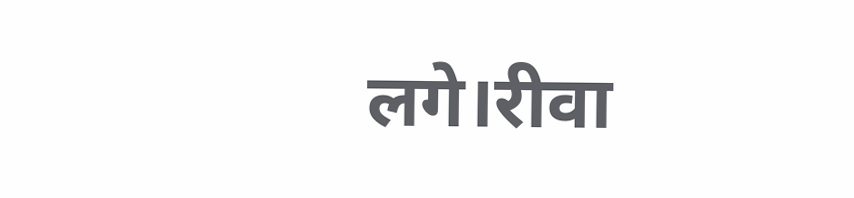लगे।रीवा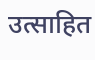उत्साहित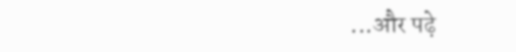...और पढ़े